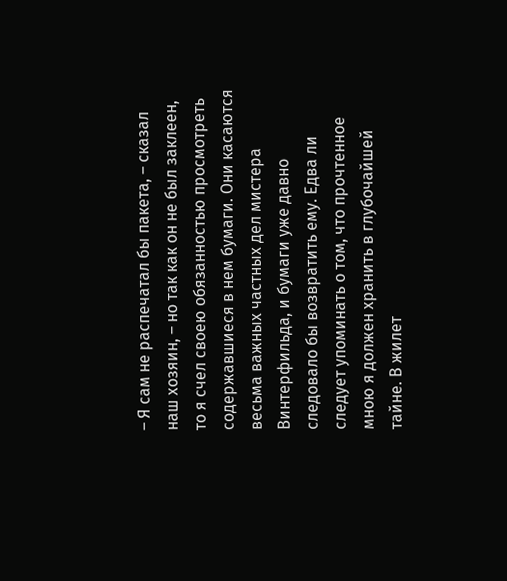– Я сам не распечатал бы пакета, – сказал наш хозяин, – но так как он не был заклеен, то я счел своею обязанностью просмотреть содержавшиеся в нем бумаги. Они касаются весьма важных частных дел мистера Винтерфильда, и бумаги уже давно следовало бы возвратить ему. Едва ли следует упоминать о том, что прочтенное мною я должен хранить в глубочайшей тайне. В жилет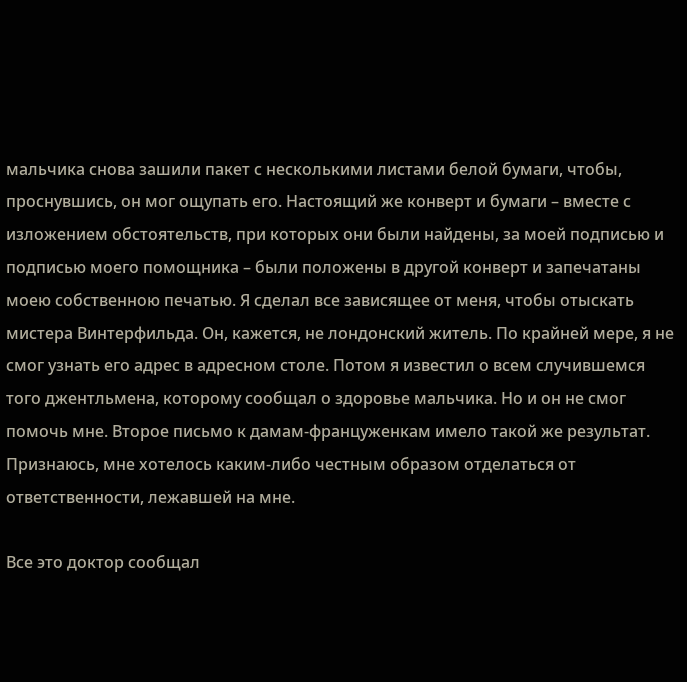мальчика снова зашили пакет с несколькими листами белой бумаги, чтобы, проснувшись, он мог ощупать его. Настоящий же конверт и бумаги – вместе с изложением обстоятельств, при которых они были найдены, за моей подписью и подписью моего помощника – были положены в другой конверт и запечатаны моею собственною печатью. Я сделал все зависящее от меня, чтобы отыскать мистера Винтерфильда. Он, кажется, не лондонский житель. По крайней мере, я не смог узнать его адрес в адресном столе. Потом я известил о всем случившемся того джентльмена, которому сообщал о здоровье мальчика. Но и он не смог помочь мне. Второе письмо к дамам-француженкам имело такой же результат. Признаюсь, мне хотелось каким-либо честным образом отделаться от ответственности, лежавшей на мне.

Все это доктор сообщал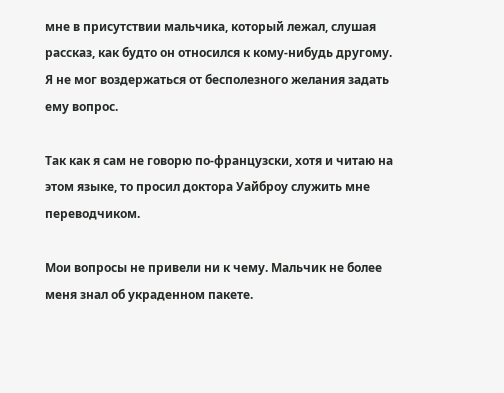мне в присутствии мальчика, который лежал, слушая рассказ, как будто он относился к кому-нибудь другому. Я не мог воздержаться от бесполезного желания задать ему вопрос.

Так как я сам не говорю по-французски, хотя и читаю на этом языке, то просил доктора Уайброу служить мне переводчиком.

Мои вопросы не привели ни к чему. Мальчик не более меня знал об украденном пакете.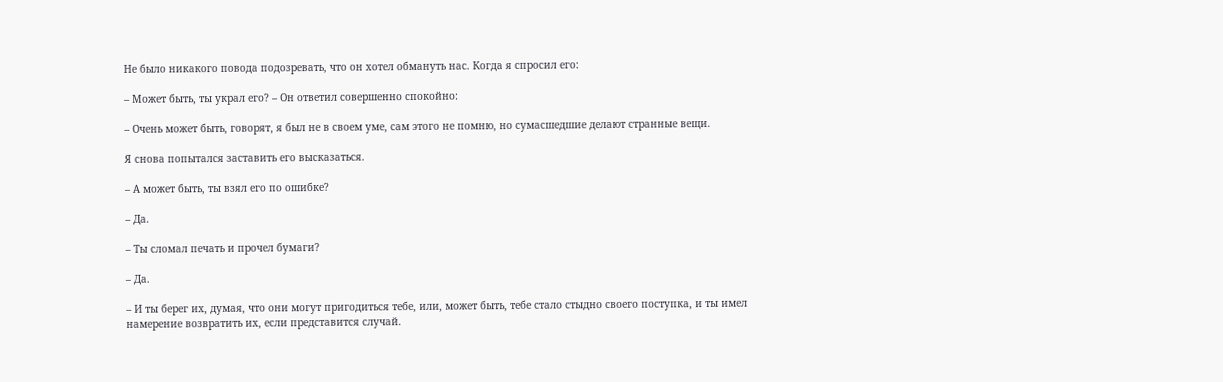Не было никакого повода подозревать, что он хотел обмануть нас. Когда я спросил его:

– Может быть, ты украл его? – Он ответил совершенно спокойно:

– Очень может быть, говорят, я был не в своем уме, сам этого не помню, но сумасшедшие делают странные вещи.

Я снова попытался заставить его высказаться.

– А может быть, ты взял его по ошибке?

– Да.

– Ты сломал печать и прочел бумаги?

– Да.

– И ты берег их, думая, что они могут пригодиться тебе, или, может быть, тебе стало стыдно своего поступка, и ты имел намерение возвратить их, если представится случай.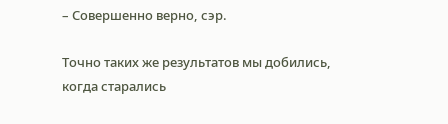– Совершенно верно, сэр.

Точно таких же результатов мы добились, когда старались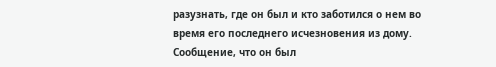разузнать, где он был и кто заботился о нем во время его последнего исчезновения из дому. Сообщение, что он был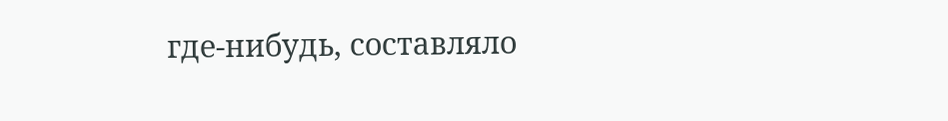где-нибудь, составляло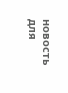новость для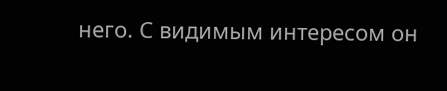него. С видимым интересом он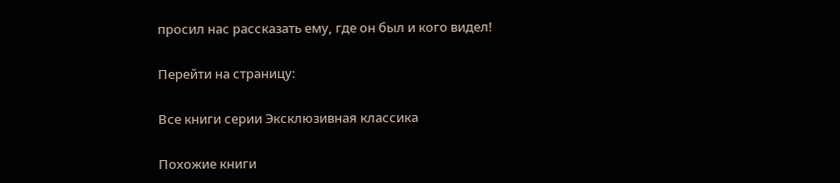просил нас рассказать ему, где он был и кого видел!

Перейти на страницу:

Все книги серии Эксклюзивная классика

Похожие книги